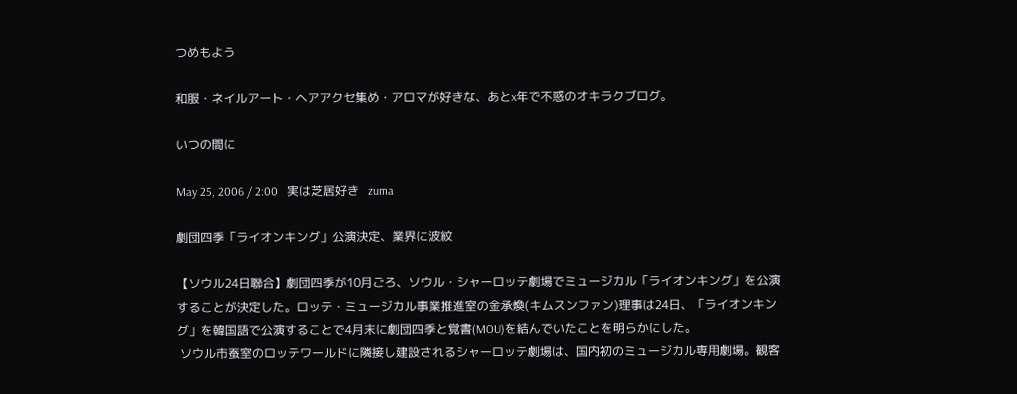つめもよう

和服・ネイルアート・ヘアアクセ集め・アロマが好きな、あとx年で不惑のオキラクブログ。

いつの間に

May 25, 2006 / 2:00   実は芝居好き   zuma

劇団四季「ライオンキング」公演決定、業界に波紋

【ソウル24日聯合】劇団四季が10月ごろ、ソウル・シャーロッテ劇場でミュージカル「ライオンキング」を公演することが決定した。ロッテ・ミュージカル事業推進室の金承煥(キムスンファン)理事は24日、「ライオンキング」を韓国語で公演することで4月末に劇団四季と覚書(MOU)を結んでいたことを明らかにした。
 ソウル市蚕室のロッテワールドに隣接し建設されるシャーロッテ劇場は、国内初のミュージカル専用劇場。観客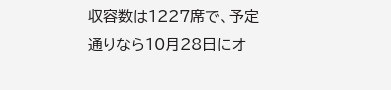収容数は1227席で、予定通りなら10月28日にオ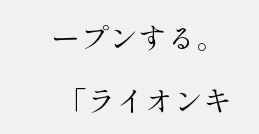ープンする。

 「ライオンキ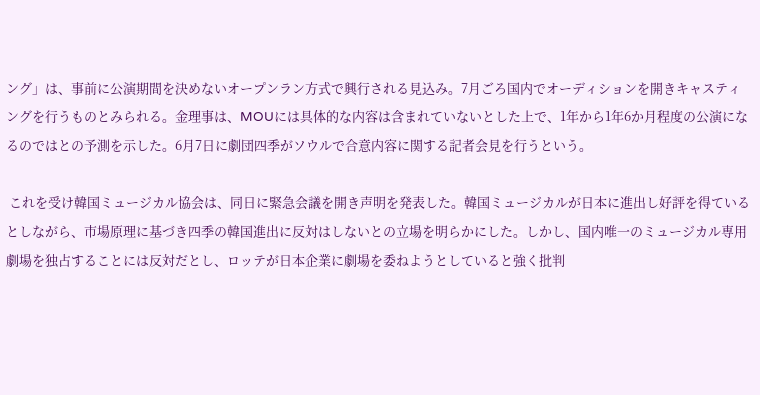ング」は、事前に公演期間を決めないオープンラン方式で興行される見込み。7月ごろ国内でオーディションを開きキャスティングを行うものとみられる。金理事は、MOUには具体的な内容は含まれていないとした上で、1年から1年6か月程度の公演になるのではとの予測を示した。6月7日に劇団四季がソウルで合意内容に関する記者会見を行うという。

 これを受け韓国ミュージカル協会は、同日に緊急会議を開き声明を発表した。韓国ミュージカルが日本に進出し好評を得ているとしながら、市場原理に基づき四季の韓国進出に反対はしないとの立場を明らかにした。しかし、国内唯一のミュージカル専用劇場を独占することには反対だとし、ロッテが日本企業に劇場を委ねようとしていると強く批判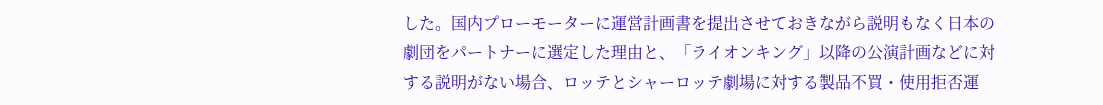した。国内プローモーターに運営計画書を提出させておきながら説明もなく日本の劇団をパートナーに選定した理由と、「ライオンキング」以降の公演計画などに対する説明がない場合、ロッテとシャーロッテ劇場に対する製品不買・使用拒否運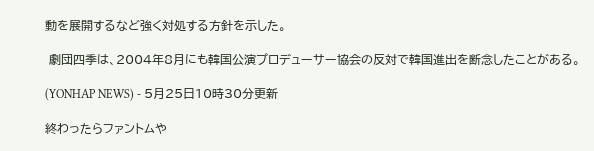動を展開するなど強く対処する方針を示した。

 劇団四季は、2004年8月にも韓国公演プロデューサー協会の反対で韓国進出を断念したことがある。

(YONHAP NEWS) - 5月25日10時30分更新

終わったらファントムや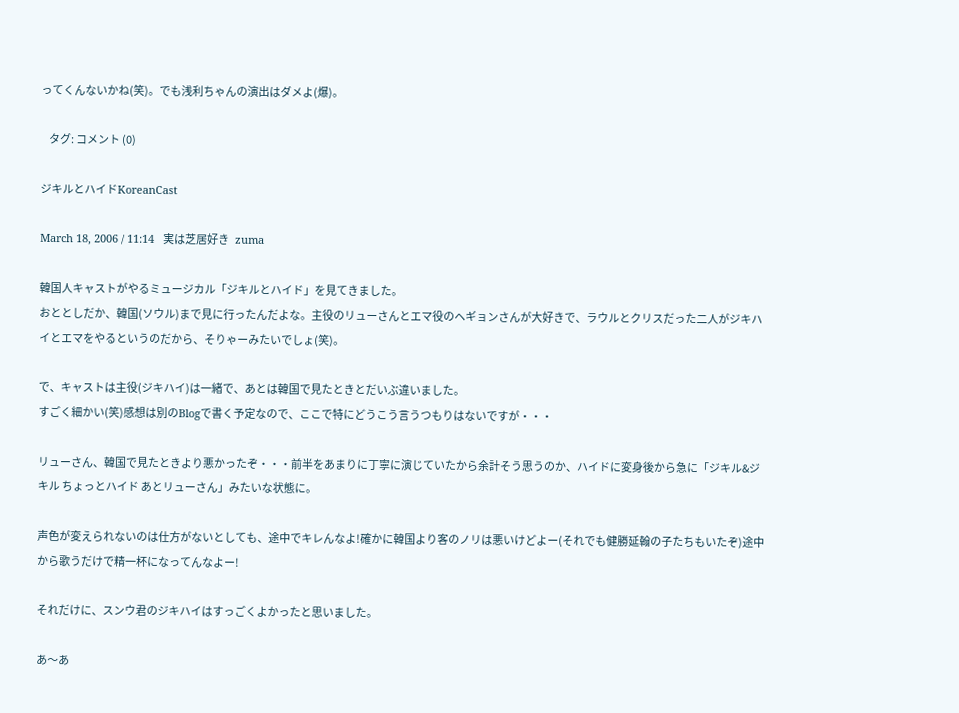ってくんないかね(笑)。でも浅利ちゃんの演出はダメよ(爆)。

    タグ: コメント (0)

ジキルとハイドKoreanCast

March 18, 2006 / 11:14   実は芝居好き   zuma

韓国人キャストがやるミュージカル「ジキルとハイド」を見てきました。
おととしだか、韓国(ソウル)まで見に行ったんだよな。主役のリューさんとエマ役のヘギョンさんが大好きで、ラウルとクリスだった二人がジキハイとエマをやるというのだから、そりゃーみたいでしょ(笑)。

で、キャストは主役(ジキハイ)は一緒で、あとは韓国で見たときとだいぶ違いました。
すごく細かい(笑)感想は別のBlogで書く予定なので、ここで特にどうこう言うつもりはないですが・・・

リューさん、韓国で見たときより悪かったぞ・・・前半をあまりに丁寧に演じていたから余計そう思うのか、ハイドに変身後から急に「ジキル&ジキル ちょっとハイド あとリューさん」みたいな状態に。

声色が変えられないのは仕方がないとしても、途中でキレんなよ!確かに韓国より客のノリは悪いけどよー(それでも健勝延翰の子たちもいたぞ)途中から歌うだけで精一杯になってんなよー!

それだけに、スンウ君のジキハイはすっごくよかったと思いました。

あ〜あ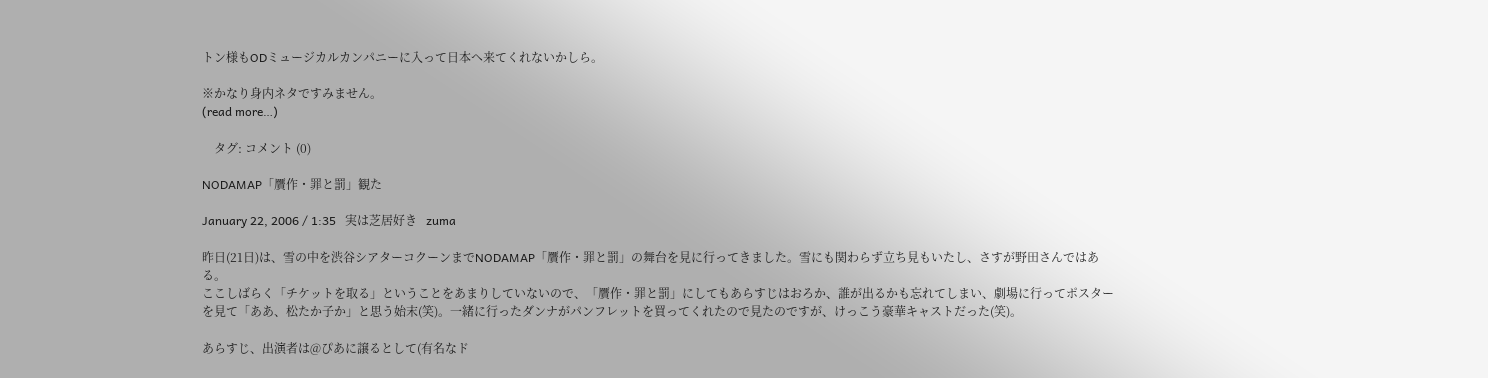トン様もODミュージカルカンパニーに入って日本へ来てくれないかしら。

※かなり身内ネタですみません。
(read more…)

    タグ: コメント (0)

NODAMAP「贋作・罪と罰」観た

January 22, 2006 / 1:35   実は芝居好き   zuma

昨日(21日)は、雪の中を渋谷シアターコクーンまでNODAMAP「贋作・罪と罰」の舞台を見に行ってきました。雪にも関わらず立ち見もいたし、さすが野田さんではある。
ここしばらく「チケットを取る」ということをあまりしていないので、「贋作・罪と罰」にしてもあらすじはおろか、誰が出るかも忘れてしまい、劇場に行ってポスターを見て「ああ、松たか子か」と思う始末(笑)。一緒に行ったダンナがパンフレットを買ってくれたので見たのですが、けっこう豪華キャストだった(笑)。

あらすじ、出演者は@ぴあに譲るとして(有名なド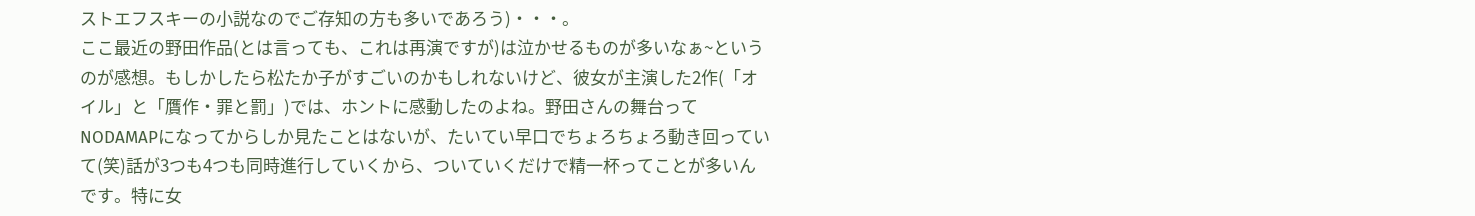ストエフスキーの小説なのでご存知の方も多いであろう)・・・。
ここ最近の野田作品(とは言っても、これは再演ですが)は泣かせるものが多いなぁ~というのが感想。もしかしたら松たか子がすごいのかもしれないけど、彼女が主演した2作(「オイル」と「贋作・罪と罰」)では、ホントに感動したのよね。野田さんの舞台ってNODAMAPになってからしか見たことはないが、たいてい早口でちょろちょろ動き回っていて(笑)話が3つも4つも同時進行していくから、ついていくだけで精一杯ってことが多いんです。特に女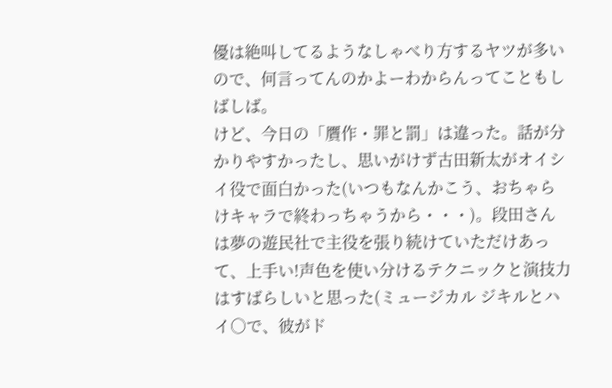優は絶叫してるようなしゃべり方するヤツが多いので、何言ってんのかよーわからんってこともしばしば。
けど、今日の「贋作・罪と罰」は違った。話が分かりやすかったし、思いがけず古田新太がオイシイ役で面白かった(いつもなんかこう、おちゃらけキャラで終わっちゃうから・・・)。段田さんは夢の遊民社で主役を張り続けていただけあって、上手い!声色を使い分けるテクニックと演技力はすばらしいと思った(ミュージカル ジキルとハイ○で、彼がド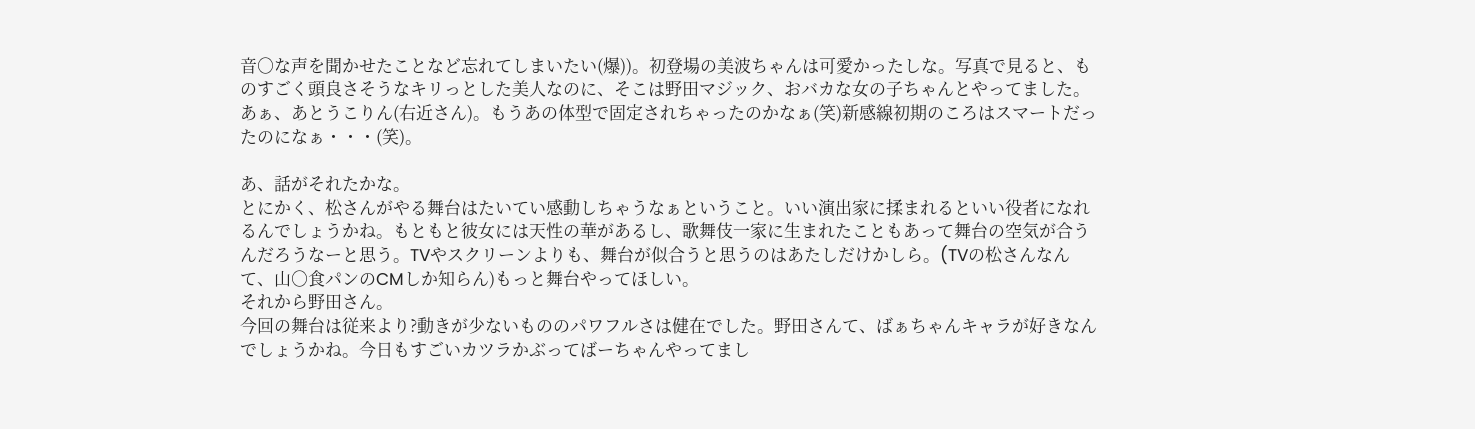音○な声を聞かせたことなど忘れてしまいたい(爆))。初登場の美波ちゃんは可愛かったしな。写真で見ると、ものすごく頭良さそうなキリっとした美人なのに、そこは野田マジック、おバカな女の子ちゃんとやってました。あぁ、あとうこりん(右近さん)。もうあの体型で固定されちゃったのかなぁ(笑)新感線初期のころはスマートだったのになぁ・・・(笑)。

あ、話がそれたかな。
とにかく、松さんがやる舞台はたいてい感動しちゃうなぁということ。いい演出家に揉まれるといい役者になれるんでしょうかね。もともと彼女には天性の華があるし、歌舞伎一家に生まれたこともあって舞台の空気が合うんだろうなーと思う。TVやスクリーンよりも、舞台が似合うと思うのはあたしだけかしら。(TVの松さんなんて、山○食パンのCMしか知らん)もっと舞台やってほしい。
それから野田さん。
今回の舞台は従来より?動きが少ないもののパワフルさは健在でした。野田さんて、ばぁちゃんキャラが好きなんでしょうかね。今日もすごいカツラかぶってばーちゃんやってまし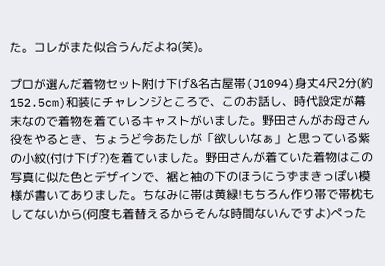た。コレがまた似合うんだよね(笑)。

プロが選んだ着物セット附け下げ&名古屋帯(J1094)身丈4尺2分(約152.5cm)和装にチャレンジところで、このお話し、時代設定が幕末なので着物を着ているキャストがいました。野田さんがお母さん役をやるとき、ちょうど今あたしが「欲しいなぁ」と思っている紫の小紋(付け下げ?)を着ていました。野田さんが着ていた着物はこの写真に似た色とデザインで、裾と袖の下のほうにうずまきっぽい模様が書いてありました。ちなみに帯は黄緑!もちろん作り帯で帯枕もしてないから(何度も着替えるからそんな時間ないんですよ)ぺった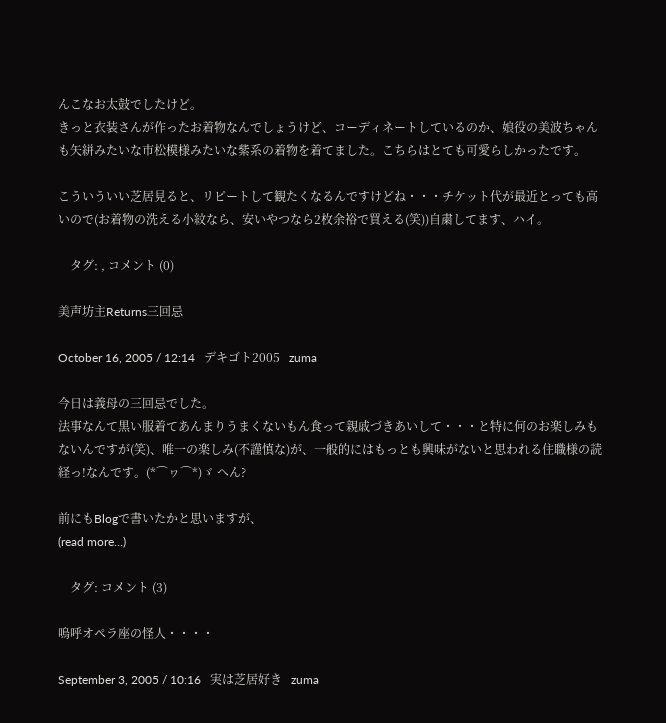んこなお太鼓でしたけど。
きっと衣装さんが作ったお着物なんでしょうけど、コーディネートしているのか、娘役の美波ちゃんも矢絣みたいな市松模様みたいな紫系の着物を着てました。こちらはとても可愛らしかったです。

こういういい芝居見ると、リピートして観たくなるんですけどね・・・チケット代が最近とっても高いので(お着物の洗える小紋なら、安いやつなら2枚余裕で買える(笑))自粛してます、ハイ。

    タグ: , コメント (0)

美声坊主Returns三回忌

October 16, 2005 / 12:14   デキゴト2005   zuma

今日は義母の三回忌でした。
法事なんて黒い服着てあんまりうまくないもん食って親戚づきあいして・・・と特に何のお楽しみもないんですが(笑)、唯一の楽しみ(不謹慎な)が、一般的にはもっとも興味がないと思われる住職様の読経っ!なんです。(*⌒ヮ⌒*)ゞ へん?

前にもBlogで書いたかと思いますが、
(read more…)

    タグ: コメント (3)

嗚呼オペラ座の怪人・・・・

September 3, 2005 / 10:16   実は芝居好き   zuma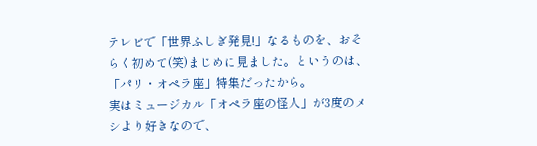テレビで「世界ふしぎ発見!」なるものを、おそらく初めて(笑)まじめに見ました。というのは、「パリ・オペラ座」特集だったから。
実はミュージカル「オペラ座の怪人」が3度のメシより好きなので、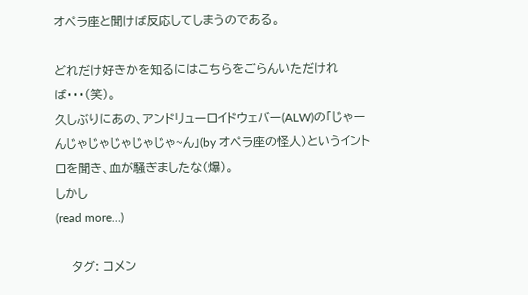オペラ座と聞けば反応してしまうのである。

どれだけ好きかを知るにはこちらをごらんいただければ・・・(笑)。
久しぶりにあの、アンドリューロイドウェバー(ALW)の「じゃーんじゃじゃじゃじゃじゃ~ん」(by オペラ座の怪人)というイントロを聞き、血が騒ぎましたな(爆)。
しかし
(read more…)

    タグ: コメン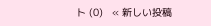ト (0)   « 新しい投稿